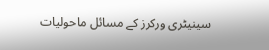سینیٹری ورکرز کے مسائل ماحولیات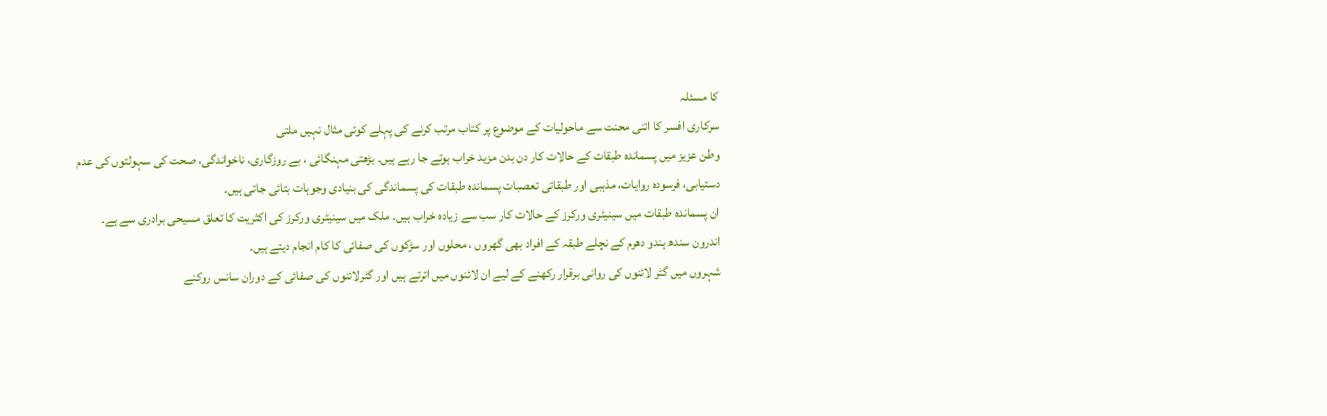کا مسئلہ
سرکاری افسر کا اتنی محنت سے ماحولیات کے موضوع پر کتاب مرتب کرنے کی پہلے کوئی مثال نہیں ملتی
وطن عزیز میں پسماندہ طبقات کے حالات کار دن بدن مزید خراب ہوتے جا رہے ہیں۔ بڑھتی مہنگائی ، بے روزگاری، ناخواندگی، صحت کی سہولتوں کی عدم دستیابی، فرسودہ روایات، مذہبی اور طبقاتی تعصبات پسماندہ طبقات کی پسماندگی کی بنیادی وجوہات بتائی جاتی ہیں۔
ان پسماندہ طبقات میں سینیٹری ورکرز کے حالات کار سب سے زیادہ خراب ہیں۔ ملک میں سینیٹری ورکرز کی اکثریت کا تعلق مسیحی برادری سے ہے۔ اندرون سندھ ہندو دھرم کے نچلے طبقہ کے افراد بھی گھروں ، محلوں اور سڑکوں کی صفائی کا کام انجام دیتے ہیں۔
شہروں میں گٹر لائنوں کی روانی برقرار رکھنے کے لیے ان لائنوں میں اترتے ہیں اور گٹرلائنوں کی صفائی کے دوران سانس روکنے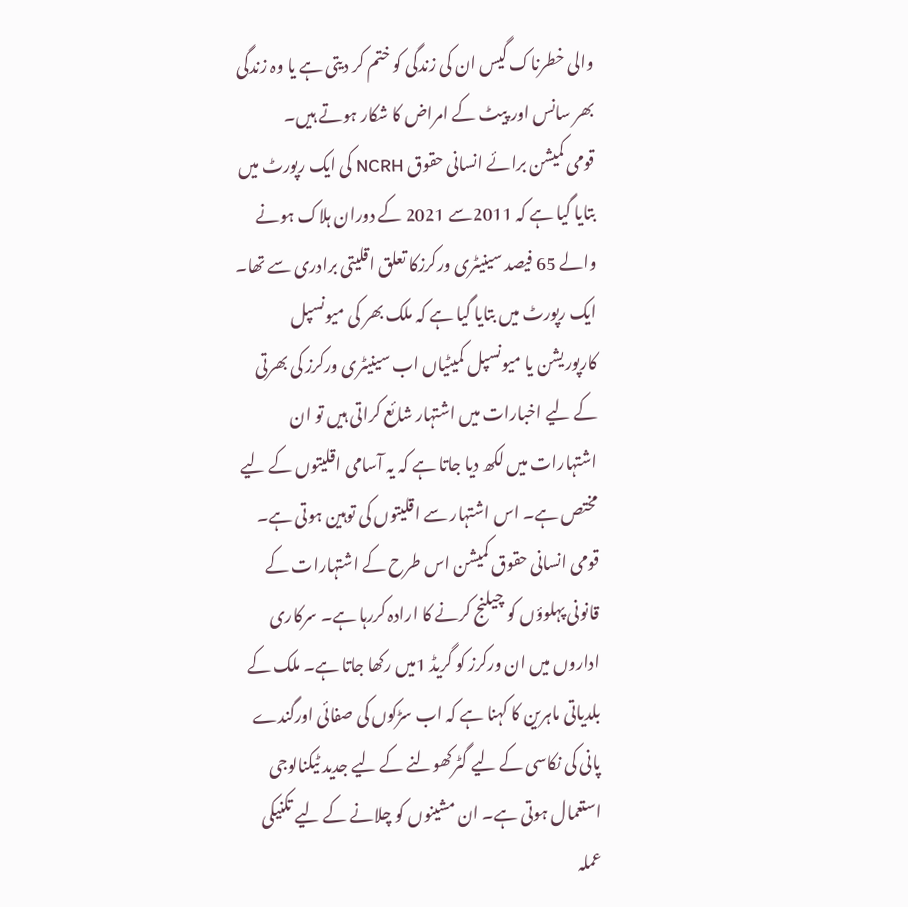والی خطرناک گیس ان کی زندگی کو ختم کر دیتی ہے یا وہ زندگی بھر سانس اور پیٹ کے امراض کا شکار ہوتے ہیں۔
قومی کمیشن برائے انسانی حقوق NCRH کی ایک رپورٹ میں بتایا گیا ہے کہ 2011سے 2021 کے دوران ہلاک ہونے والے 65 فیصد سینیٹری ورکرزکا تعلق اقلیتی برادری سے تھا۔
ایک رپورٹ میں بتایا گیا ہے کہ ملک بھر کی میونسپل کارپوریشن یا میونسپل کمیٹیاں اب سینیٹری ورکرز کی بھرتی کے لیے اخبارات میں اشتہار شائع کراتی ہیں تو ان اشتہارات میں لکھ دیا جاتا ہے کہ یہ آسامی اقلیتوں کے لیے مختص ہے۔ اس اشتہار سے اقلیتوں کی توہین ہوتی ہے۔
قومی انسانی حقوق کمیشن اس طرح کے اشتہارات کے قانونی پہلوؤں کو چیلنج کرنے کا ارادہ کررہا ہے۔ سرکاری اداروں میں ان ورکرز کو گریڈ 1میں رکھا جاتا ہے۔ ملک کے بلدیاتی ماہرین کا کہنا ہے کہ اب سڑکوں کی صفائی اورگندے پانی کی نکاسی کے لیے گٹرکھولنے کے لیے جدید ٹیکنالوجی استعمال ہوتی ہے۔ ان مشینوں کو چلانے کے لیے تکنیکی عملہ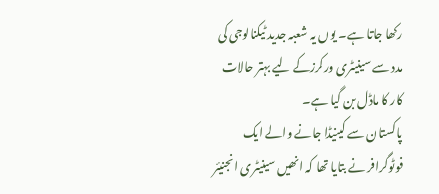رکھا جاتا ہے۔ یوں یہ شعبہ جدید ٹیکنالوجی کی مدد سے سینیٹری ورکرزکے لیے بہتر حالات کار کا ماڈل بن گیا ہے۔
پاکستان سے کینیڈا جانے والے ایک فوٹوگرافر نے بتایا تھا کہ انھیں سینیٹری انجنیئر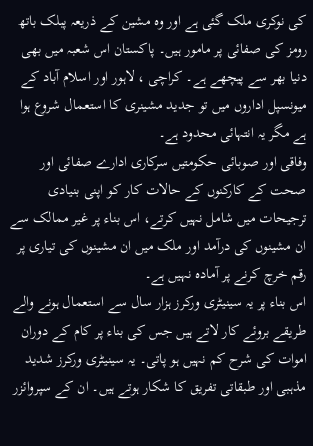کی نوکری ملک گئی ہے اور وہ مشین کے ذریعہ پبلک باتھ رومز کی صفائی پر مامور ہیں۔ پاکستان اس شعبہ میں بھی دنیا بھر سے پیچھے ہے۔ کراچی ، لاہور اور اسلام آباد کے میونسپل اداروں میں تو جدید مشینری کا استعمال شروع ہوا ہے مگر یہ انتہائی محدود ہے۔
وفاقی اور صوبائی حکومتیں سرکاری ادارے صفائی اور صحت کے کارکنوں کے حالات کار کو اپنی بنیادی ترجیحات میں شامل نہیں کرتے، اس بناء پر غیر ممالک سے ان مشینوں کی درآمد اور ملک میں ان مشینوں کی تیاری پر رقم خرچ کرنے پر آمادہ نہیں ہے۔
اس بناء پر یہ سینیٹری ورکرز ہزار سال سے استعمال ہونے والے طریقے بروئے کار لاتے ہیں جس کی بناء پر کام کے دوران اموات کی شرح کم نہیں ہو پاتی۔ یہ سینیٹری ورکرز شدید مذہبی اور طبقاتی تفریق کا شکار ہوتے ہیں۔ ان کے سپروائزر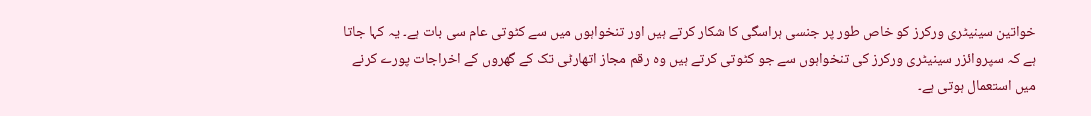خواتین سینیٹری ورکرز کو خاص طور پر جنسی ہراسگی کا شکار کرتے ہیں اور تنخواہوں میں سے کٹوتی عام سی بات ہے۔ یہ کہا جاتا ہے کہ سپروائزر سینیٹری ورکرز کی تنخواہوں سے جو کٹوتی کرتے ہیں وہ رقم مجاز اتھارٹی تک کے گھروں کے اخراجات پورے کرنے میں استعمال ہوتی ہے۔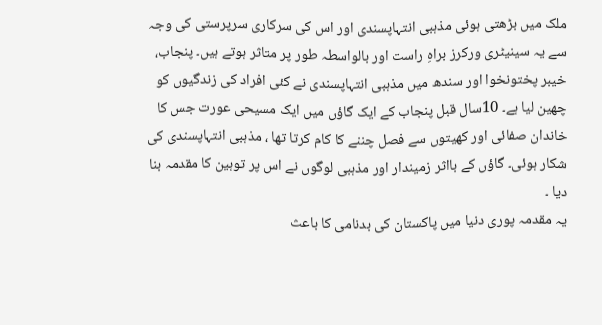ملک میں بڑھتی ہوئی مذہبی انتہاپسندی اور اس کی سرکاری سرپرستی کی وجہ سے یہ سینیٹری ورکرز براہِ راست اور بالواسطہ طور پر متاثر ہوتے ہیں۔ پنجاب، خیبر پختونخوا اور سندھ میں مذہبی انتہاپسندی نے کئی افراد کی زندگیوں کو چھین لیا ہے۔ 10سال قبل پنجاب کے ایک گاؤں میں ایک مسیحی عورت جس کا خاندان صفائی اور کھیتوں سے فصل چننے کا کام کرتا تھا ، مذہبی انتہاپسندی کی شکار ہوئی۔ گاؤں کے بااثر زمیندار اور مذہبی لوگوں نے اس پر توہین کا مقدمہ بنا دیا ۔
یہ مقدمہ پوری دنیا میں پاکستان کی بدنامی کا باعث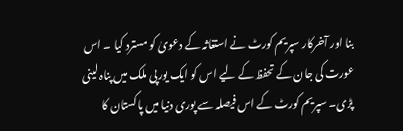بنا اور آخرکار سپریم کورٹ نے استغاثہ کے دعویٰ کو مسترد کیا ۔ اس عورت کی جان کے تحفظ کے لیے اس کو ایک یورپی ملک میں پناہ لینی پڑی۔ سپریم کورٹ کے اس فیصلہ سے پوری دنیا میں پاکستان کا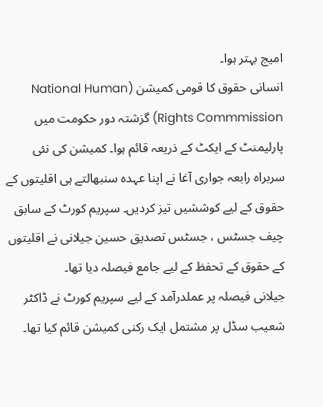امیج بہتر ہوا۔
انسانی حقوق کا قومی کمیشن (National Human Rights Commmission) گزشتہ دور حکومت میں پارلیمنٹ کے ایکٹ کے ذریعہ قائم ہوا۔ کمیشن کی نئی سربراہ رابعہ جواری آغا نے اپنا عہدہ سنبھالتے ہی اقلیتوں کے حقوق کے لیے کوششیں تیز کردیں۔ سپریم کورٹ کے سابق چیف جسٹس ، جسٹس تصدیق حسین جیلانی نے اقلیتوں کے حقوق کے تحفظ کے لیے جامع فیصلہ دیا تھا۔
جیلانی فیصلہ پر عملدرآمد کے لیے سپریم کورٹ نے ڈاکٹر شعیب سڈل پر مشتمل ایک رکنی کمیشن قائم کیا تھا۔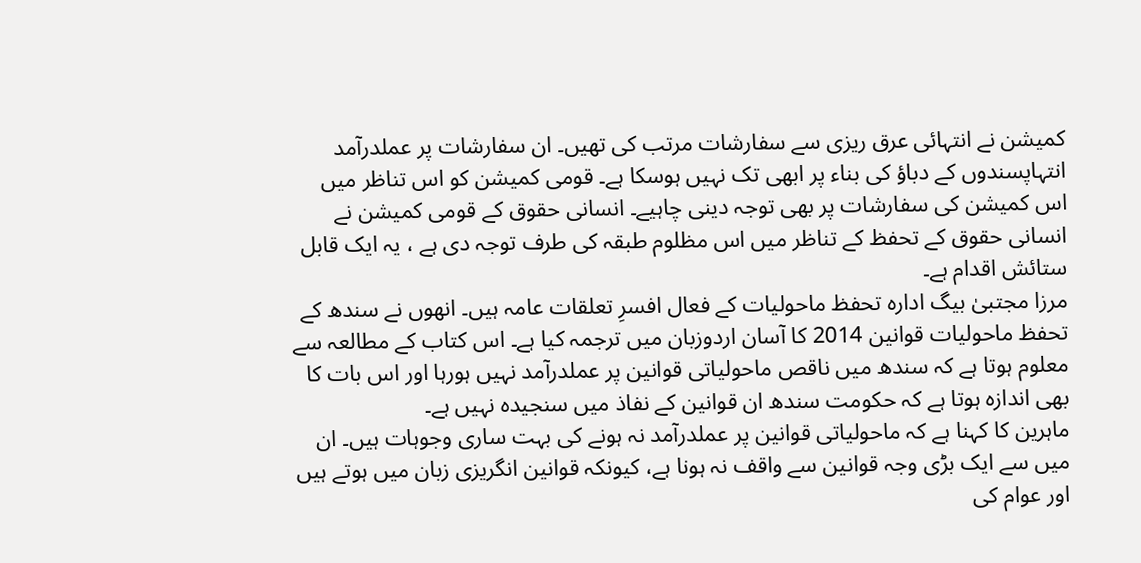کمیشن نے انتہائی عرق ریزی سے سفارشات مرتب کی تھیں۔ ان سفارشات پر عملدرآمد انتہاپسندوں کے دباؤ کی بناء پر ابھی تک نہیں ہوسکا ہے۔ قومی کمیشن کو اس تناظر میں اس کمیشن کی سفارشات پر بھی توجہ دینی چاہیے۔ انسانی حقوق کے قومی کمیشن نے انسانی حقوق کے تحفظ کے تناظر میں اس مظلوم طبقہ کی طرف توجہ دی ہے ، یہ ایک قابل ستائش اقدام ہے۔
مرزا مجتبیٰ بیگ ادارہ تحفظ ماحولیات کے فعال افسرِ تعلقات عامہ ہیں۔ انھوں نے سندھ کے تحفظ ماحولیات قوانین 2014 کا آسان اردوزبان میں ترجمہ کیا ہے۔ اس کتاب کے مطالعہ سے معلوم ہوتا ہے کہ سندھ میں ناقص ماحولیاتی قوانین پر عملدرآمد نہیں ہورہا اور اس بات کا بھی اندازہ ہوتا ہے کہ حکومت سندھ ان قوانین کے نفاذ میں سنجیدہ نہیں ہے۔
ماہرین کا کہنا ہے کہ ماحولیاتی قوانین پر عملدرآمد نہ ہونے کی بہت ساری وجوہات ہیں۔ ان میں سے ایک بڑی وجہ قوانین سے واقف نہ ہونا ہے، کیونکہ قوانین انگریزی زبان میں ہوتے ہیں اور عوام کی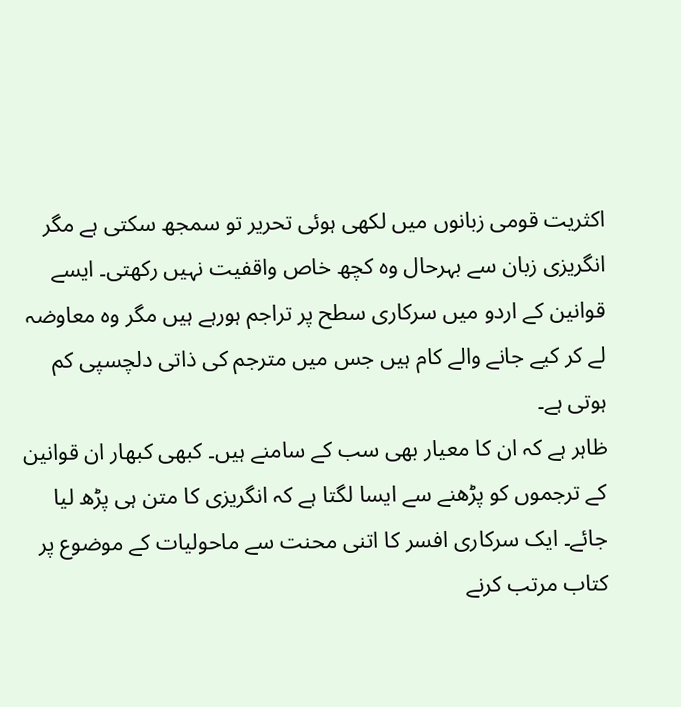اکثریت قومی زبانوں میں لکھی ہوئی تحریر تو سمجھ سکتی ہے مگر انگریزی زبان سے بہرحال وہ کچھ خاص واقفیت نہیں رکھتی۔ ایسے قوانین کے اردو میں سرکاری سطح پر تراجم ہورہے ہیں مگر وہ معاوضہ لے کر کیے جانے والے کام ہیں جس میں مترجم کی ذاتی دلچسپی کم ہوتی ہے۔
ظاہر ہے کہ ان کا معیار بھی سب کے سامنے ہیں۔ کبھی کبھار ان قوانین کے ترجموں کو پڑھنے سے ایسا لگتا ہے کہ انگریزی کا متن ہی پڑھ لیا جائے۔ ایک سرکاری افسر کا اتنی محنت سے ماحولیات کے موضوع پر کتاب مرتب کرنے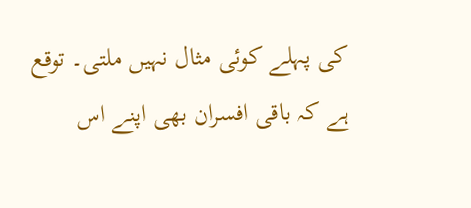کی پہلے کوئی مثال نہیں ملتی۔ توقع ہے کہ باقی افسران بھی اپنے اس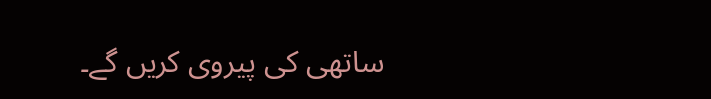ساتھی کی پیروی کریں گے۔